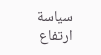سياسة
ارتفاع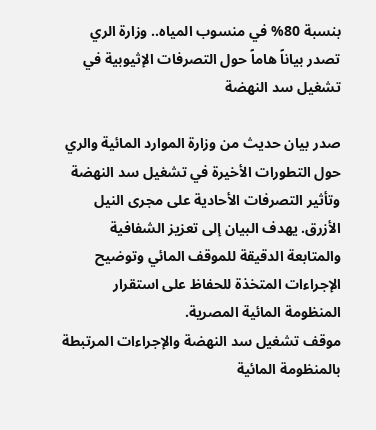بنسبة 80% في منسوب المياه.. وزارة الري تصدر بياناً هاماً حول التصرفات الإثيوبية في تشغيل سد النهضة

صدر بيان حديث من وزارة الموارد المائية والري حول التطورات الأخيرة في تشغيل سد النهضة وتأثير التصرفات الأحادية على مجرى النيل الأزرق. يهدف البيان إلى تعزيز الشفافية والمتابعة الدقيقة للموقف المائي وتوضيح الإجراءات المتخذة للحفاظ على استقرار المنظومة المائية المصرية.
موقف تشغيل سد النهضة والإجراءات المرتبطة بالمنظومة المائية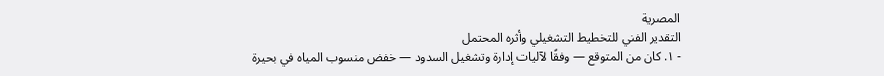المصرية
التقدير الفني للتخطيط التشغيلي وأثره المحتمل
- ١. كان من المتوقع — وفقًا لآليات إدارة وتشغيل السدود — خفض منسوب المياه في بحيرة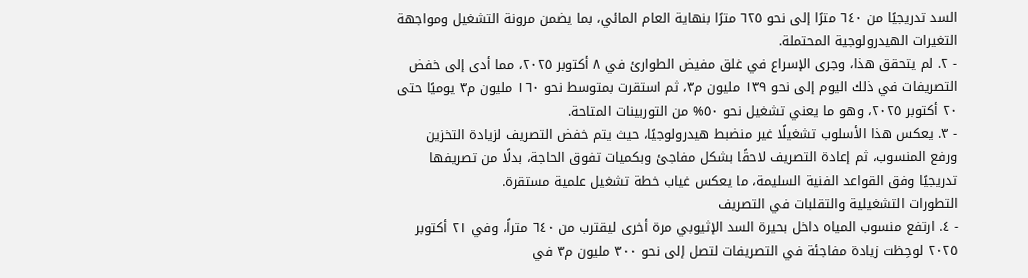السد تدريجيًا من ٦٤٠ مترًا إلى نحو ٦٢٥ مترًا بنهاية العام المائي، بما يضمن مرونة التشغيل ومواجهة التغيرات الهيدرولوجية المحتملة.
- ٢. لم يتحقق هذا، وجرى الإسراع في غلق مفيض الطوارئ في ٨ أكتوبر ٢٠٢٥، مما أدى إلى خفض التصريفات في ذلك اليوم إلى نحو ١٣٩ مليون م٣، ثم استقرت بمتوسط نحو ١٦٠ مليون م٣ يوميًا حتى ٢٠ أكتوبر ٢٠٢٥، وهو ما يعني تشغيل نحو ٥٠% من التوربينات المتاحة.
- ٣. يعكس هذا الأسلوب تشغيلًا غير منضبط هيدرولوجيًا، حيث يتم خفض التصريف لزيادة التخزين ورفع المنسوب، ثم إعادة التصريف لاحقًا بشكل مفاجئ وبكميات تفوق الحاجة، بدلًا من تصريفها تدريجيًا وفق القواعد الفنية السليمة، ما يعكس غياب خطة تشغيل علمية مستقرة.
التطورات التشغيلية والتقلبات في التصريف
- ٤. ارتفع منسوب المياه داخل بحيرة السد الإثيوبي مرة أخرى ليقترب من ٦٤٠ متراً، وفي ٢١ أكتوبر ٢٠٢٥ لوحِظت زيادة مفاجئة في التصريفات لتصل إلى نحو ٣٠٠ مليون م٣ في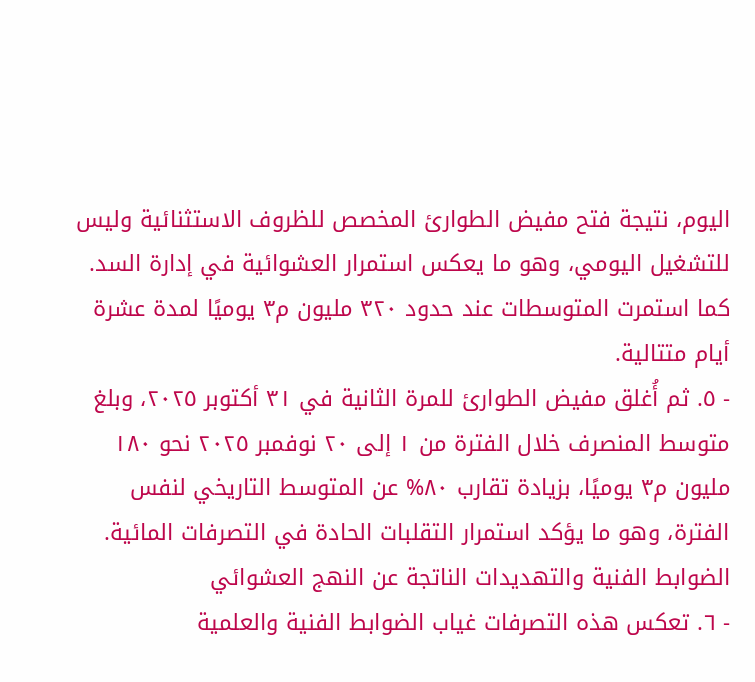اليوم، نتيجة فتح مفيض الطوارئ المخصص للظروف الاستثنائية وليس للتشغيل اليومي، وهو ما يعكس استمرار العشوائية في إدارة السد. كما استمرت المتوسطات عند حدود ٣٢٠ مليون م٣ يوميًا لمدة عشرة أيام متتالية.
- ٥. ثم أُغلق مفيض الطوارئ للمرة الثانية في ٣١ أكتوبر ٢٠٢٥، وبلغ متوسط المنصرف خلال الفترة من ١ إلى ٢٠ نوفمبر ٢٠٢٥ نحو ١٨٠ مليون م٣ يوميًا، بزيادة تقارب ٨٠% عن المتوسط التاريخي لنفس الفترة، وهو ما يؤكد استمرار التقلبات الحادة في التصرفات المائية.
الضوابط الفنية والتهديدات الناتجة عن النهج العشوائي
- ٦. تعكس هذه التصرفات غياب الضوابط الفنية والعلمية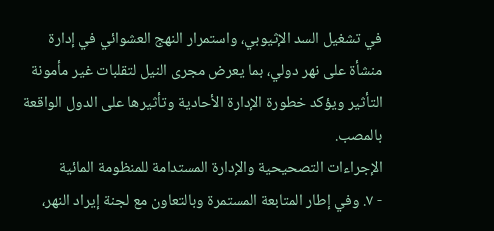في تشغيل السد الإثيوبي، واستمرار النهج العشوائي في إدارة منشأة على نهر دولي، بما يعرض مجرى النيل لتقلبات غير مأمونة التأثير ويؤكد خطورة الإدارة الأحادية وتأثيرها على الدول الواقعة بالمصب.
الإجراءات التصحيحية والإدارة المستدامة للمنظومة المائية
- ٧. وفي إطار المتابعة المستمرة وبالتعاون مع لجنة إيراد النهر،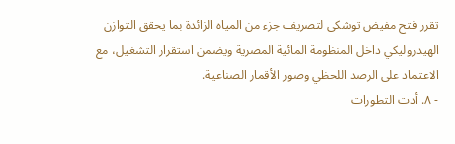تقرر فتح مفيض توشكى لتصريف جزء من المياه الزائدة بما يحقق التوازن الهيدروليكي داخل المنظومة المائية المصرية ويضمن استقرار التشغيل، مع الاعتماد على الرصد اللحظي وصور الأقمار الصناعية.
- ٨. أدت التطورات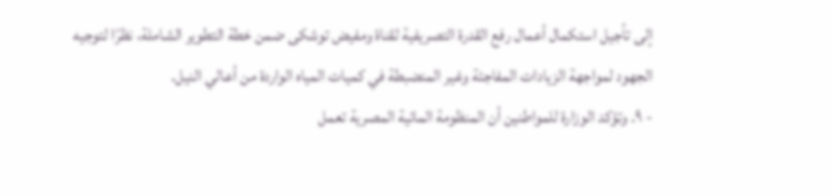إلى تأجيل استكمال أعمال رفع القدرة التصريفية لقناة ومفيض توشكى ضمن خطة التطوير الشاملة، نظرًا لتوجيه الجهود لمواجهة الزيادات المفاجئة وغير المنضبطة في كميات المياه الواردة من أعالي النيل.
- ٩. وتؤكد الوزارة للمواطنين أن المنظومة المائية المصرية تعمل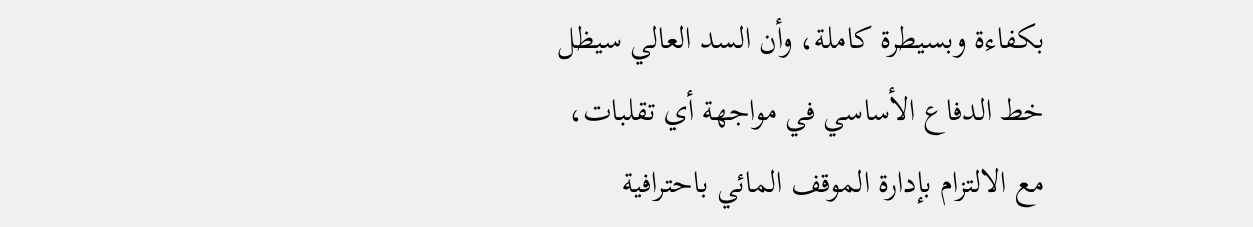بكفاءة وبسيطرة كاملة، وأن السد العالي سيظل خط الدفاع الأساسي في مواجهة أي تقلبات، مع الالتزام بإدارة الموقف المائي باحترافية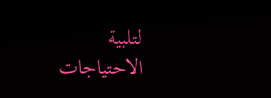لتلبية الاحتياجات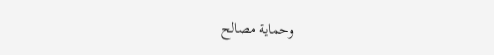وحماية مصالح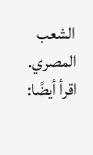الشعب المصري.
اقرأ أيضًا: